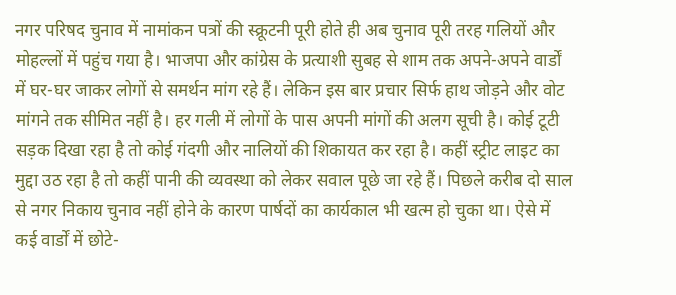नगर परिषद चुनाव में नामांकन पत्रों की स्क्रूटनी पूरी होते ही अब चुनाव पूरी तरह गलियों और मोहल्लों में पहुंच गया है। भाजपा और कांग्रेस के प्रत्याशी सुबह से शाम तक अपने-अपने वार्डों में घर-घर जाकर लोगों से समर्थन मांग रहे हैं। लेकिन इस बार प्रचार सिर्फ हाथ जोड़ने और वोट मांगने तक सीमित नहीं है। हर गली में लोगों के पास अपनी मांगों की अलग सूची है। कोई टूटी सड़क दिखा रहा है तो कोई गंदगी और नालियों की शिकायत कर रहा है। कहीं स्ट्रीट लाइट का मुद्दा उठ रहा है तो कहीं पानी की व्यवस्था को लेकर सवाल पूछे जा रहे हैं। पिछले करीब दो साल से नगर निकाय चुनाव नहीं होने के कारण पार्षदों का कार्यकाल भी खत्म हो चुका था। ऐसे में कई वार्डों में छोटे-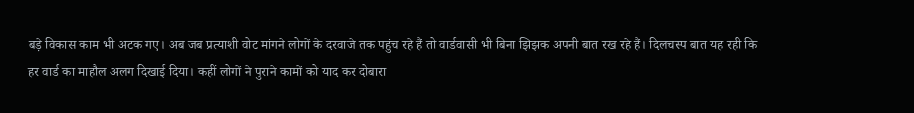बड़े विकास काम भी अटक गए। अब जब प्रत्याशी वोट मांगने लोगों के दरवाजे तक पहुंच रहे हैं तो वार्डवासी भी बिना झिझक अपनी बात रख रहे हैं। दिलचस्प बात यह रही कि हर वार्ड का माहौल अलग दिखाई दिया। कहीं लोगों ने पुराने कामों को याद कर दोबारा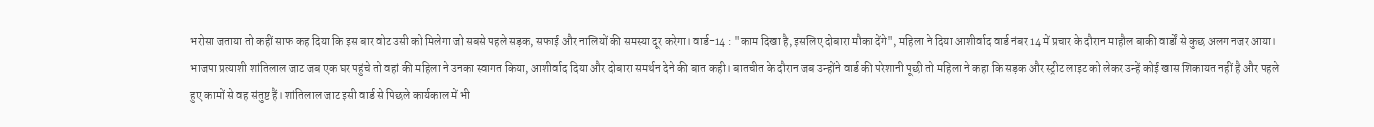भरोसा जताया तो कहीं साफ कह दिया कि इस बार वोट उसी को मिलेगा जो सबसे पहले सड़क, सफाई और नालियों की समस्या दूर करेगा। वार्ड-14 : "काम दिखा है, इसलिए दोबारा मौका देंगे", महिला ने दिया आशीर्वाद वार्ड नंबर 14 में प्रचार के दौरान माहौल बाकी वार्डों से कुछ अलग नजर आया। भाजपा प्रत्याशी शांतिलाल जाट जब एक घर पहुंचे तो वहां की महिला ने उनका स्वागत किया, आशीर्वाद दिया और दोबारा समर्थन देने की बात कही। बातचीत के दौरान जब उन्होंने वार्ड की परेशानी पूछी तो महिला ने कहा कि सड़क और स्ट्रीट लाइट को लेकर उन्हें कोई खास शिकायत नहीं है और पहले हुए कामों से वह संतुष्ट हैं। शांतिलाल जाट इसी वार्ड से पिछले कार्यकाल में भी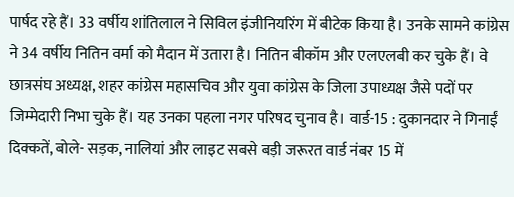पार्षद रहे हैं। 33 वर्षीय शांतिलाल ने सिविल इंजीनियरिंग में बीटेक किया है। उनके सामने कांग्रेस ने 34 वर्षीय नितिन वर्मा को मैदान में उतारा है। नितिन बीकॉम और एलएलबी कर चुके हैं। वे छात्रसंघ अध्यक्ष, शहर कांग्रेस महासचिव और युवा कांग्रेस के जिला उपाध्यक्ष जैसे पदों पर जिम्मेदारी निभा चुके हैं। यह उनका पहला नगर परिषद चुनाव है। वार्ड-15 : दुकानदार ने गिनाईं दिक्कतें, बोले- सड़क, नालियां और लाइट सबसे बड़ी जरूरत वार्ड नंबर 15 में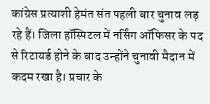कांग्रेस प्रत्याशी हेमंत संत पहली बार चुनाव लड़ रहे हैं। जिला हॉस्पिटल में नर्सिंग ऑफिसर के पद से रिटायर्ड होने के बाद उन्होंने चुनावी मैदान में कदम रखा है। प्रचार के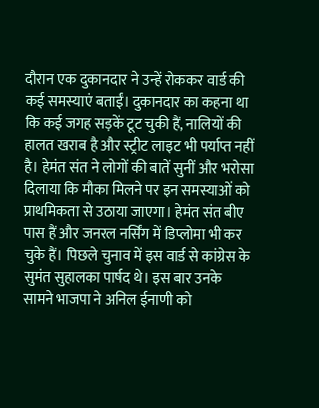दौरान एक दुकानदार ने उन्हें रोककर वार्ड की कई समस्याएं बताईं। दुकानदार का कहना था कि कई जगह सड़कें टूट चुकी हैं, नालियों की हालत खराब है और स्ट्रीट लाइट भी पर्याप्त नहीं है। हेमंत संत ने लोगों की बातें सुनीं और भरोसा दिलाया कि मौका मिलने पर इन समस्याओं को प्राथमिकता से उठाया जाएगा। हेमंत संत बीए पास हैं और जनरल नर्सिंग में डिप्लोमा भी कर चुके हैं। पिछले चुनाव में इस वार्ड से कांग्रेस के सुमंत सुहालका पार्षद थे। इस बार उनके सामने भाजपा ने अनिल ईनाणी को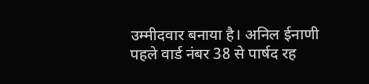उम्मीदवार बनाया है। अनिल ईनाणी पहले वार्ड नंबर 38 से पार्षद रह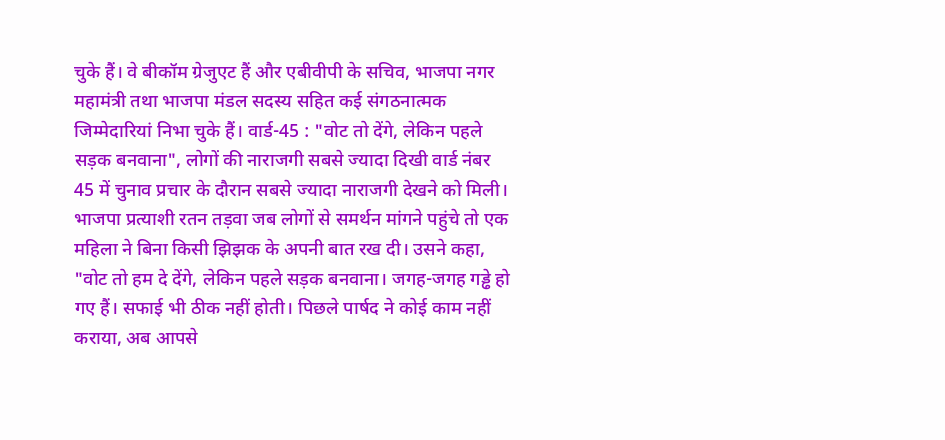चुके हैं। वे बीकॉम ग्रेजुएट हैं और एबीवीपी के सचिव, भाजपा नगर महामंत्री तथा भाजपा मंडल सदस्य सहित कई संगठनात्मक जिम्मेदारियां निभा चुके हैं। वार्ड-45 : "वोट तो देंगे, लेकिन पहले सड़क बनवाना", लोगों की नाराजगी सबसे ज्यादा दिखी वार्ड नंबर 45 में चुनाव प्रचार के दौरान सबसे ज्यादा नाराजगी देखने को मिली। भाजपा प्रत्याशी रतन तड़वा जब लोगों से समर्थन मांगने पहुंचे तो एक महिला ने बिना किसी झिझक के अपनी बात रख दी। उसने कहा, "वोट तो हम दे देंगे, लेकिन पहले सड़क बनवाना। जगह-जगह गड्ढे हो गए हैं। सफाई भी ठीक नहीं होती। पिछले पार्षद ने कोई काम नहीं कराया, अब आपसे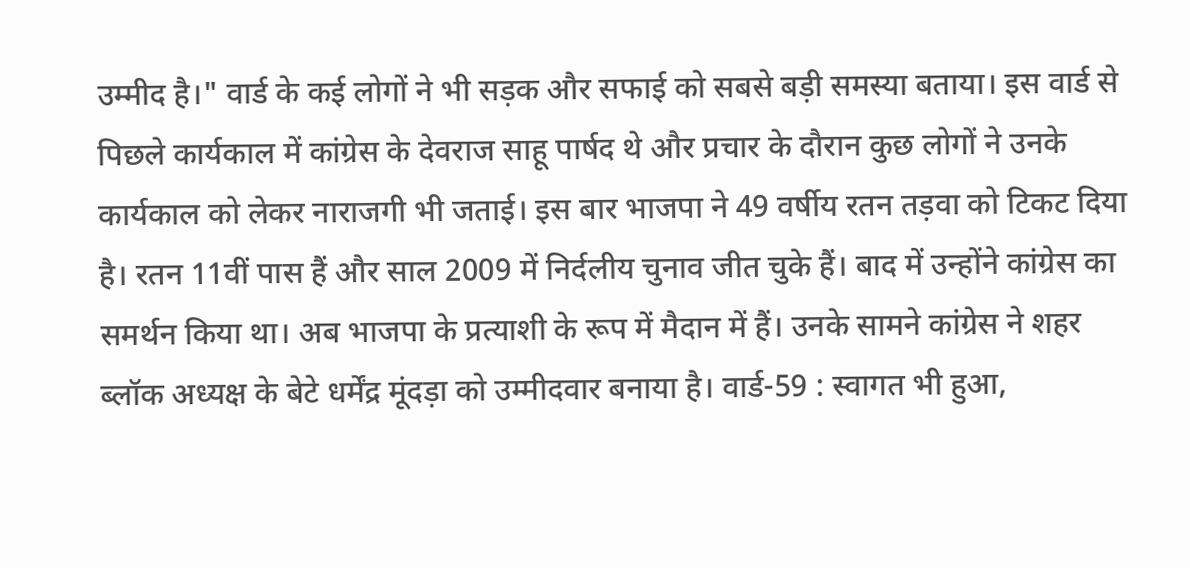उम्मीद है।" वार्ड के कई लोगों ने भी सड़क और सफाई को सबसे बड़ी समस्या बताया। इस वार्ड से पिछले कार्यकाल में कांग्रेस के देवराज साहू पार्षद थे और प्रचार के दौरान कुछ लोगों ने उनके कार्यकाल को लेकर नाराजगी भी जताई। इस बार भाजपा ने 49 वर्षीय रतन तड़वा को टिकट दिया है। रतन 11वीं पास हैं और साल 2009 में निर्दलीय चुनाव जीत चुके हैं। बाद में उन्होंने कांग्रेस का समर्थन किया था। अब भाजपा के प्रत्याशी के रूप में मैदान में हैं। उनके सामने कांग्रेस ने शहर ब्लॉक अध्यक्ष के बेटे धर्मेंद्र मूंदड़ा को उम्मीदवार बनाया है। वार्ड-59 : स्वागत भी हुआ,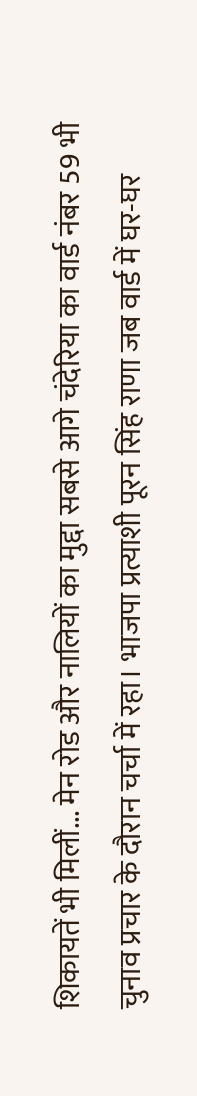शिकायतें भी मिलीं... मेन रोड और नालियों का मुद्दा सबसे आगे चंदेरिया का वार्ड नंबर 59 भी चुनाव प्रचार के दौरान चर्चा में रहा। भाजपा प्रत्याशी पूरन सिंह राणा जब वार्ड में घर-घर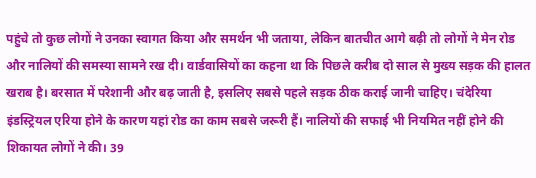पहुंचे तो कुछ लोगों ने उनका स्वागत किया और समर्थन भी जताया, लेकिन बातचीत आगे बढ़ी तो लोगों ने मेन रोड और नालियों की समस्या सामने रख दी। वार्डवासियों का कहना था कि पिछले करीब दो साल से मुख्य सड़क की हालत खराब है। बरसात में परेशानी और बढ़ जाती है, इसलिए सबसे पहले सड़क ठीक कराई जानी चाहिए। चंदेरिया इंडस्ट्रियल एरिया होने के कारण यहां रोड का काम सबसे जरूरी हैं। नालियों की सफाई भी नियमित नहीं होने की शिकायत लोगों ने की। 39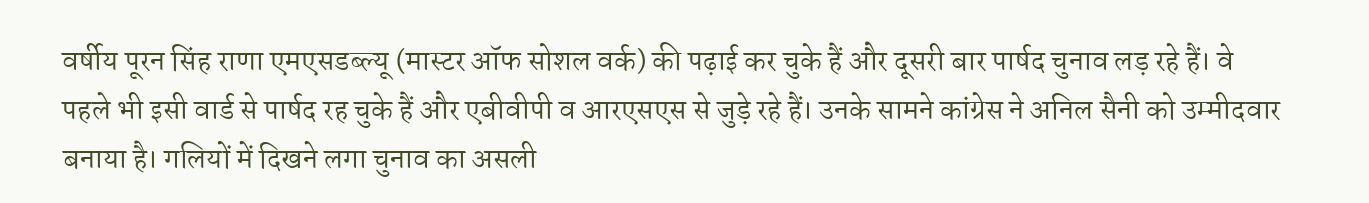वर्षीय पूरन सिंह राणा एमएसडब्ल्यू (मास्टर ऑफ सोशल वर्क) की पढ़ाई कर चुके हैं और दूसरी बार पार्षद चुनाव लड़ रहे हैं। वे पहले भी इसी वार्ड से पार्षद रह चुके हैं और एबीवीपी व आरएसएस से जुड़े रहे हैं। उनके सामने कांग्रेस ने अनिल सैनी को उम्मीदवार बनाया है। गलियों में दिखने लगा चुनाव का असली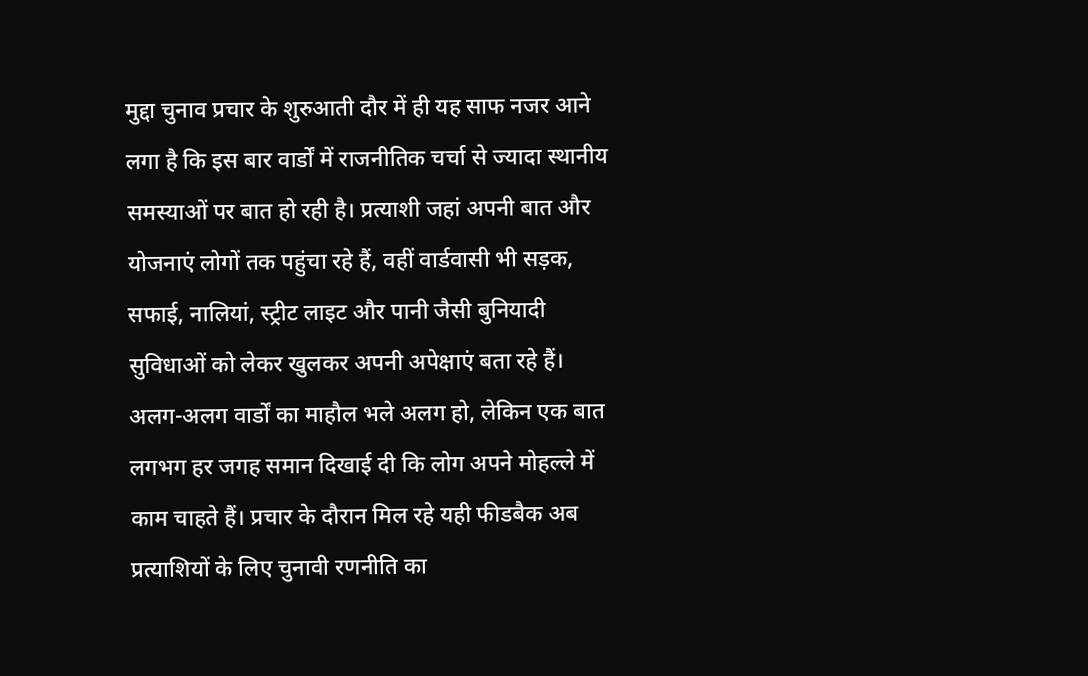मुद्दा चुनाव प्रचार के शुरुआती दौर में ही यह साफ नजर आने लगा है कि इस बार वार्डों में राजनीतिक चर्चा से ज्यादा स्थानीय समस्याओं पर बात हो रही है। प्रत्याशी जहां अपनी बात और योजनाएं लोगों तक पहुंचा रहे हैं, वहीं वार्डवासी भी सड़क, सफाई, नालियां, स्ट्रीट लाइट और पानी जैसी बुनियादी सुविधाओं को लेकर खुलकर अपनी अपेक्षाएं बता रहे हैं। अलग-अलग वार्डों का माहौल भले अलग हो, लेकिन एक बात लगभग हर जगह समान दिखाई दी कि लोग अपने मोहल्ले में काम चाहते हैं। प्रचार के दौरान मिल रहे यही फीडबैक अब प्रत्याशियों के लिए चुनावी रणनीति का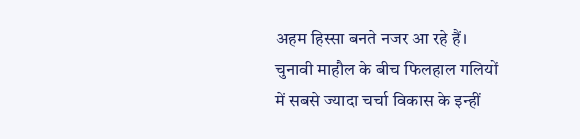अहम हिस्सा बनते नजर आ रहे हैं। चुनावी माहौल के बीच फिलहाल गलियों में सबसे ज्यादा चर्चा विकास के इन्हीं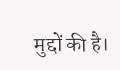मुद्दों की है।